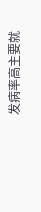发病率高主要就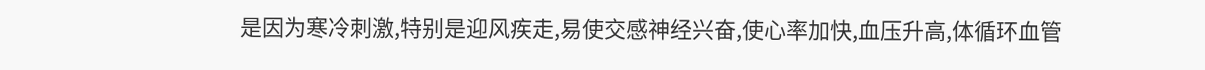是因为寒冷刺激,特别是迎风疾走,易使交感神经兴奋,使心率加快,血压升高,体循环血管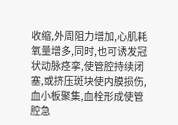收缩,外周阻力增加,心肌耗氧量增多,同时,也可诱发冠状动脉痉挛,使管腔持续闭塞,或挤压斑块使内膜损伤,血小板聚集,血栓形成使管腔急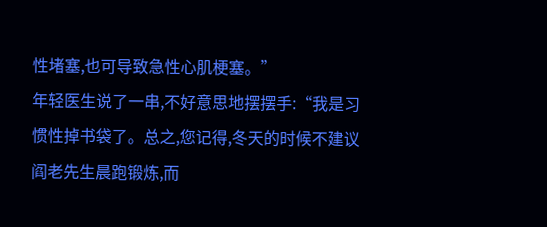性堵塞,也可导致急性心肌梗塞。”
年轻医生说了一串,不好意思地摆摆手:“我是习惯性掉书袋了。总之,您记得,冬天的时候不建议阎老先生晨跑锻炼,而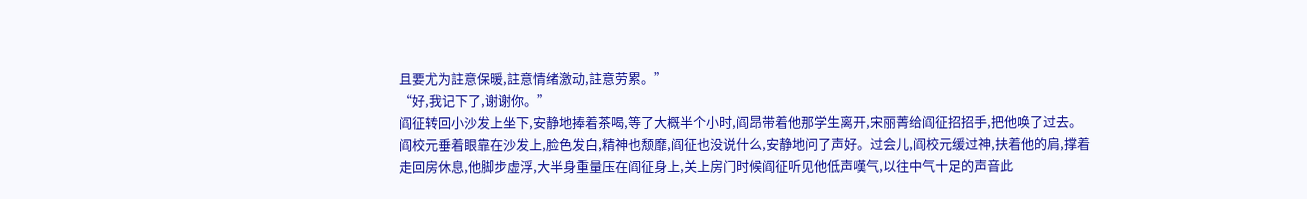且要尤为註意保暖,註意情绪激动,註意劳累。”
“好,我记下了,谢谢你。”
阎征转回小沙发上坐下,安静地捧着茶喝,等了大概半个小时,阎昂带着他那学生离开,宋丽菁给阎征招招手,把他唤了过去。
阎校元垂着眼靠在沙发上,脸色发白,精神也颓靡,阎征也没说什么,安静地问了声好。过会儿,阎校元缓过神,扶着他的肩,撑着走回房休息,他脚步虚浮,大半身重量压在阎征身上,关上房门时候阎征听见他低声嘆气,以往中气十足的声音此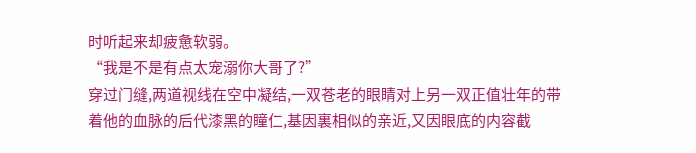时听起来却疲惫软弱。
“我是不是有点太宠溺你大哥了?”
穿过门缝,两道视线在空中凝结,一双苍老的眼睛对上另一双正值壮年的带着他的血脉的后代漆黑的瞳仁,基因裏相似的亲近,又因眼底的内容截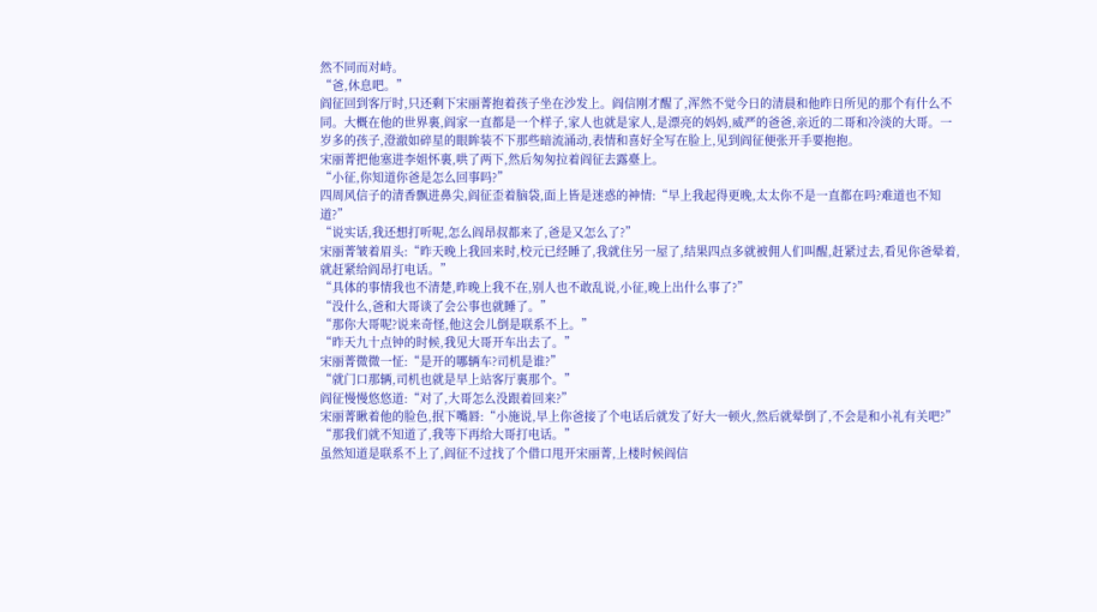然不同而对峙。
“爸,休息吧。”
阎征回到客厅时,只还剩下宋丽菁抱着孩子坐在沙发上。阎信刚才醒了,浑然不觉今日的清晨和他昨日所见的那个有什么不同。大概在他的世界裏,阎家一直都是一个样子,家人也就是家人,是漂亮的妈妈,威严的爸爸,亲近的二哥和冷淡的大哥。一岁多的孩子,澄澈如碎星的眼眸装不下那些暗流涌动,表情和喜好全写在脸上,见到阎征便张开手要抱抱。
宋丽菁把他塞进李姐怀裏,哄了两下,然后匆匆拉着阎征去露臺上。
“小征,你知道你爸是怎么回事吗?”
四周风信子的清香飘进鼻尖,阎征歪着脑袋,面上皆是迷惑的神情:“早上我起得更晚,太太你不是一直都在吗?难道也不知道?”
“说实话,我还想打听呢,怎么阎昂叔都来了,爸是又怎么了?”
宋丽菁皱着眉头:“昨天晚上我回来时,校元已经睡了,我就住另一屋了,结果四点多就被佣人们叫醒,赶紧过去,看见你爸晕着,就赶紧给阎昂打电话。”
“具体的事情我也不清楚,昨晚上我不在,别人也不敢乱说,小征,晚上出什么事了?”
“没什么,爸和大哥谈了会公事也就睡了。”
“那你大哥呢?说来奇怪,他这会儿倒是联系不上。”
“昨天九十点钟的时候,我见大哥开车出去了。”
宋丽菁微微一怔:“是开的哪辆车?司机是谁?”
“就门口那辆,司机也就是早上站客厅裏那个。”
阎征慢慢悠悠道:“对了,大哥怎么没跟着回来?”
宋丽菁瞅着他的脸色,抿下嘴唇:“小施说,早上你爸接了个电话后就发了好大一顿火,然后就晕倒了,不会是和小礼有关吧?”
“那我们就不知道了,我等下再给大哥打电话。”
虽然知道是联系不上了,阎征不过找了个借口甩开宋丽菁,上楼时候阎信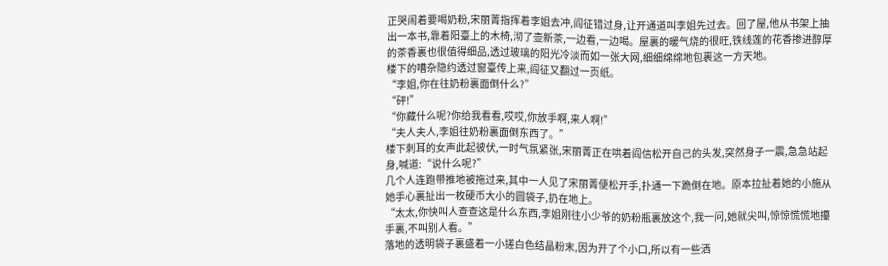正哭闹着要喝奶粉,宋丽菁指挥着李姐去冲,阎征错过身,让开通道叫李姐先过去。回了屋,他从书架上抽出一本书,靠着阳臺上的木椅,沏了壶新茶,一边看,一边喝。屋裏的暖气烧的很旺,铁线莲的花香掺进醇厚的茶香裏也很值得细品,透过玻璃的阳光冷淡而如一张大网,细细绵绵地包裹这一方天地。
楼下的嘈杂隐约透过窗臺传上来,阎征又翻过一页纸。
“李姐,你在往奶粉裏面倒什么?”
“砰!”
“你藏什么呢?你给我看看,哎哎,你放手啊,来人啊!”
“夫人夫人,李姐往奶粉裏面倒东西了。”
楼下刺耳的女声此起彼伏,一时气氛紧张,宋丽菁正在哄着阎信松开自己的头发,突然身子一震,急急站起身,喊道:“说什么呢?”
几个人连跑带推地被拖过来,其中一人见了宋丽菁便松开手,扑通一下跪倒在地。原本拉扯着她的小施从她手心裏扯出一枚硬币大小的圆袋子,扔在地上。
“太太,你快叫人查查这是什么东西,李姐刚往小少爷的奶粉瓶裏放这个,我一问,她就尖叫,惊惊慌慌地攥手裏,不叫别人看。”
落地的透明袋子裏盛着一小搓白色结晶粉末,因为开了个小口,所以有一些洒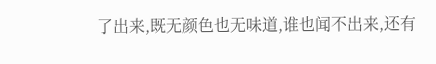了出来,既无颜色也无味道,谁也闻不出来,还有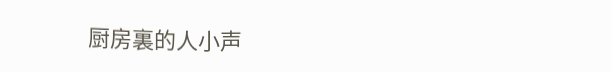厨房裏的人小声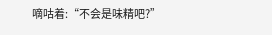嘀咕着:“不会是味精吧?”